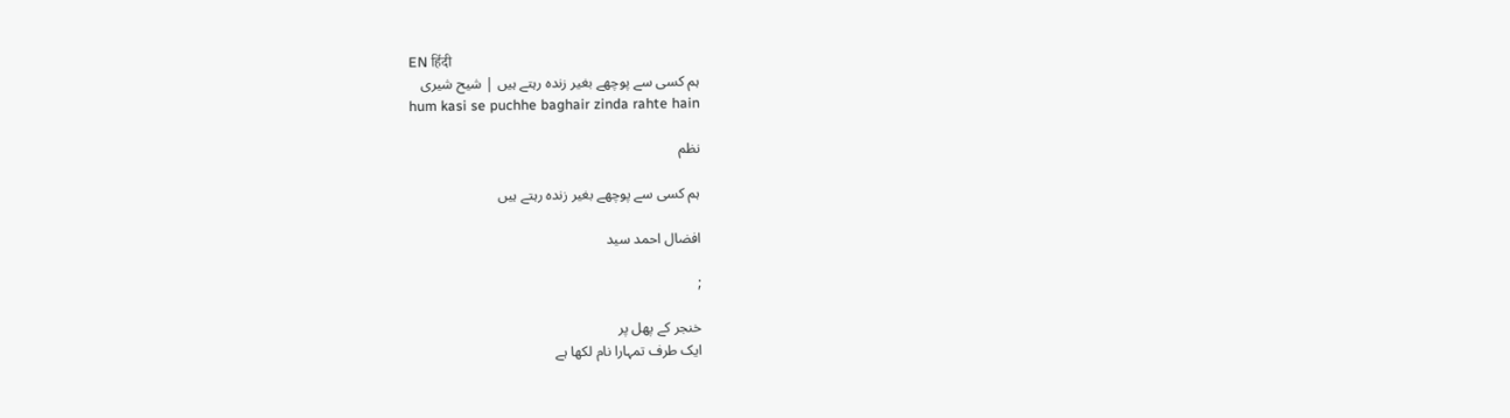EN हिंदी
ہم کسی سے پوچھے بغیر زندہ رہتے ہیں | شیح شیری
hum kasi se puchhe baghair zinda rahte hain

نظم

ہم کسی سے پوچھے بغیر زندہ رہتے ہیں

افضال احمد سید

;

خنجر کے پھل پر
ایک طرف تمہارا نام لکھا ہے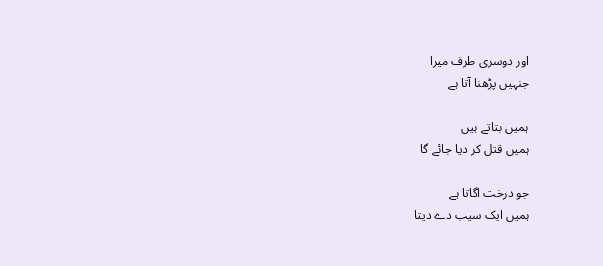اور دوسری طرف میرا
جنہیں پڑھنا آتا ہے

ہمیں بتاتے ہیں
ہمیں قتل کر دیا جائے گا

جو درخت اگاتا ہے
ہمیں ایک سیب دے دیتا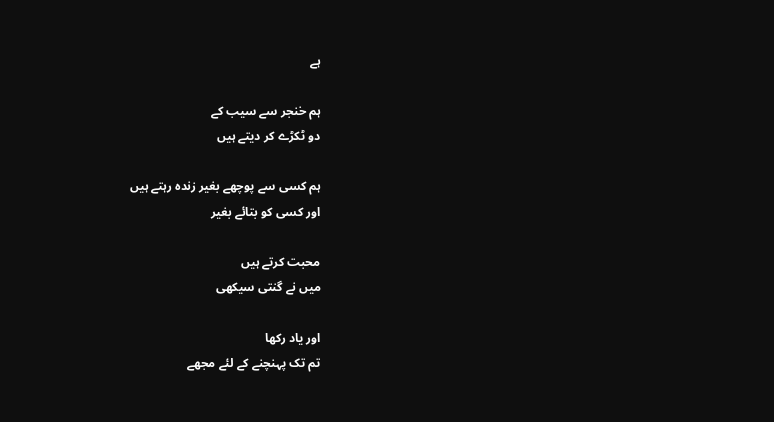ہے

ہم خنجر سے سیب کے
دو ٹکڑے کر دیتے ہیں

ہم کسی سے پوچھے بغیر زندہ رہتے ہیں
اور کسی کو بتائے بغیر

محبت کرتے ہیں
میں نے گنتی سیکھی

اور یاد رکھا
تم تک پہنچنے کے لئے مجھے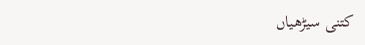کتنی سیڑھیاں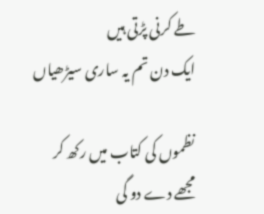طے کرنی پڑتی ہیں
ایک دن تم یہ ساری سیڑھیاں

نظموں کی کتاب میں رکھ کر
مجھے دے دو گی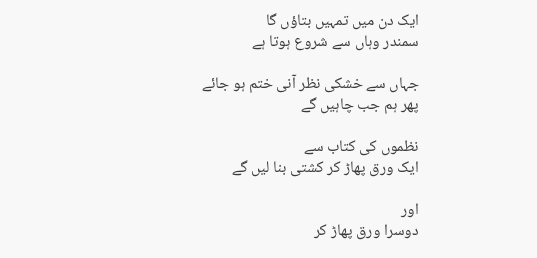ایک دن میں تمہیں بتاؤں گا
سمندر وہاں سے شروع ہوتا ہے

جہاں سے خشکی نظر آنی ختم ہو جائے
پھر ہم جب چاہیں گے

نظموں کی کتاب سے
ایک ورق پھاڑ کر کشتی بنا لیں گے

اور
دوسرا ورق پھاڑ کر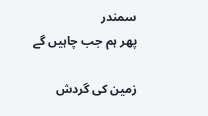سمندر
پھر ہم جب چاہیں گے

زمین کی گردش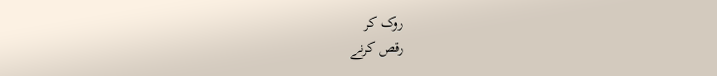روک کر
رقص کرنے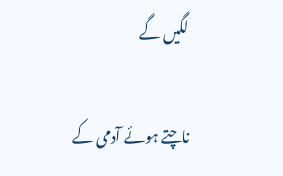لگیں گے

ناچتے ہوئے آدمی کے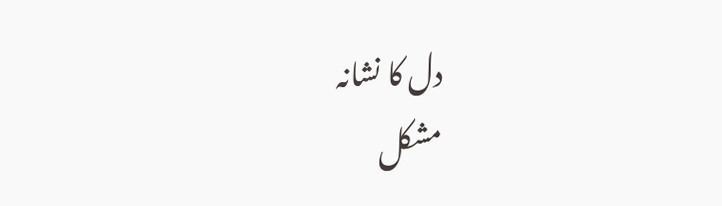دل کا نشانہ
مشکل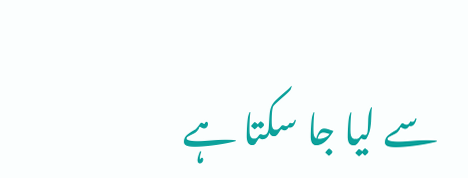سے لیا جا سکتا ہے